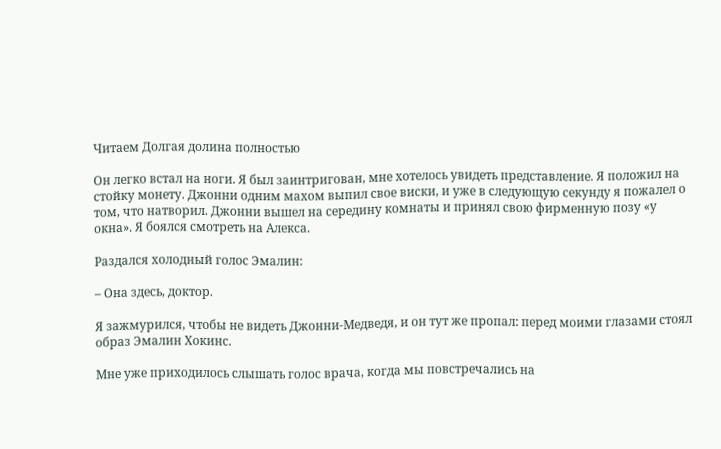Читаем Долгая долина полностью

Он легко встал на ноги. Я был заинтригован, мне хотелось увидеть представление. Я положил на стойку монету. Джонни одним махом выпил свое виски, и уже в следующую секунду я пожалел о том, что натворил. Джонни вышел на середину комнаты и принял свою фирменную позу «у окна». Я боялся смотреть на Алекса.

Раздался холодный голос Эмалин:

– Она здесь, доктор.

Я зажмурился, чтобы не видеть Джонни-Медведя, и он тут же пропал: перед моими глазами стоял образ Эмалин Хокинс.

Мне уже приходилось слышать голос врача, когда мы повстречались на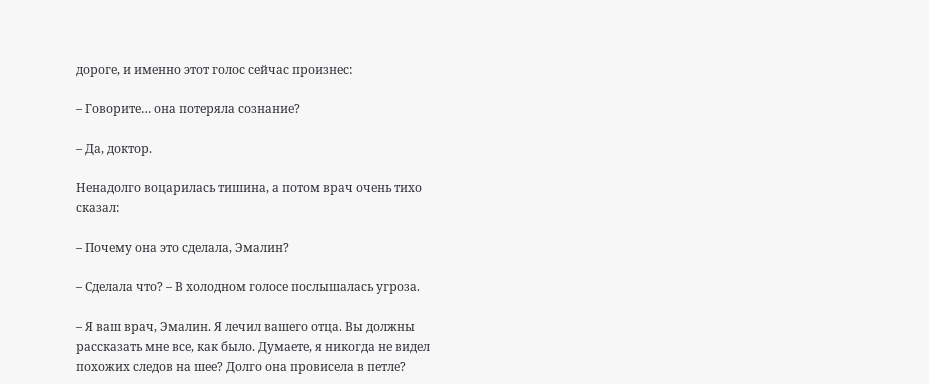дороге, и именно этот голос сейчас произнес:

– Говорите… она потеряла сознание?

– Да, доктор.

Ненадолго воцарилась тишина, а потом врач очень тихо сказал:

– Почему она это сделала, Эмалин?

– Сделала что? – В холодном голосе послышалась угроза.

– Я ваш врач, Эмалин. Я лечил вашего отца. Вы должны рассказать мне все, как было. Думаете, я никогда не видел похожих следов на шее? Долго она провисела в петле?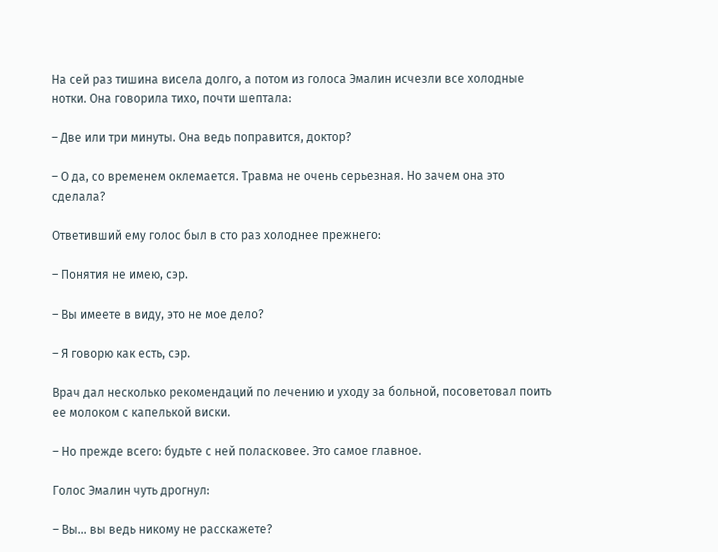На сей раз тишина висела долго, а потом из голоса Эмалин исчезли все холодные нотки. Она говорила тихо, почти шептала:

– Две или три минуты. Она ведь поправится, доктор?

– О да, со временем оклемается. Травма не очень серьезная. Но зачем она это сделала?

Ответивший ему голос был в сто раз холоднее прежнего:

– Понятия не имею, сэр.

– Вы имеете в виду, это не мое дело?

– Я говорю как есть, сэр.

Врач дал несколько рекомендаций по лечению и уходу за больной, посоветовал поить ее молоком с капелькой виски.

– Но прежде всего: будьте с ней поласковее. Это самое главное.

Голос Эмалин чуть дрогнул:

– Вы… вы ведь никому не расскажете?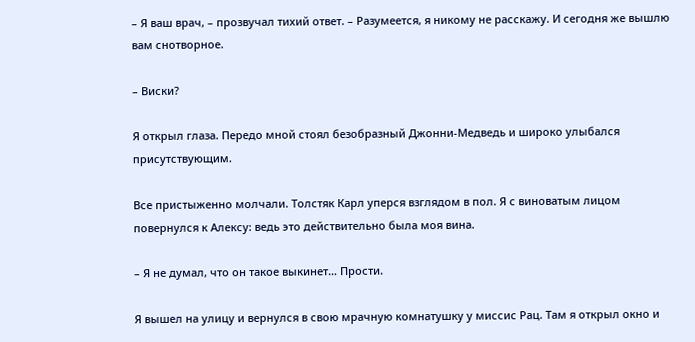– Я ваш врач, – прозвучал тихий ответ. – Разумеется, я никому не расскажу. И сегодня же вышлю вам снотворное.

– Виски?

Я открыл глаза. Передо мной стоял безобразный Джонни-Медведь и широко улыбался присутствующим.

Все пристыженно молчали. Толстяк Карл уперся взглядом в пол. Я с виноватым лицом повернулся к Алексу: ведь это действительно была моя вина.

– Я не думал, что он такое выкинет… Прости.

Я вышел на улицу и вернулся в свою мрачную комнатушку у миссис Рац. Там я открыл окно и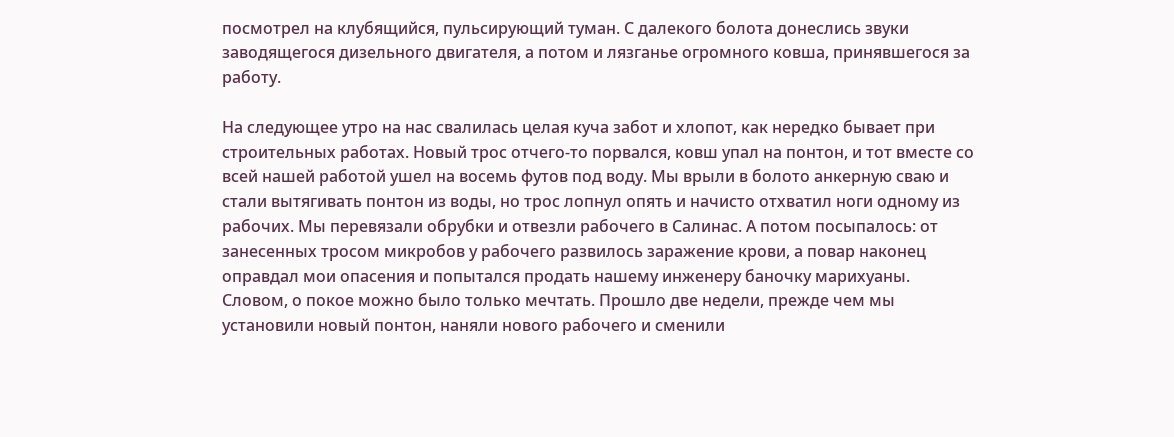посмотрел на клубящийся, пульсирующий туман. С далекого болота донеслись звуки заводящегося дизельного двигателя, а потом и лязганье огромного ковша, принявшегося за работу.

На следующее утро на нас свалилась целая куча забот и хлопот, как нередко бывает при строительных работах. Новый трос отчего-то порвался, ковш упал на понтон, и тот вместе со всей нашей работой ушел на восемь футов под воду. Мы врыли в болото анкерную сваю и стали вытягивать понтон из воды, но трос лопнул опять и начисто отхватил ноги одному из рабочих. Мы перевязали обрубки и отвезли рабочего в Салинас. А потом посыпалось: от занесенных тросом микробов у рабочего развилось заражение крови, а повар наконец оправдал мои опасения и попытался продать нашему инженеру баночку марихуаны. Словом, о покое можно было только мечтать. Прошло две недели, прежде чем мы установили новый понтон, наняли нового рабочего и сменили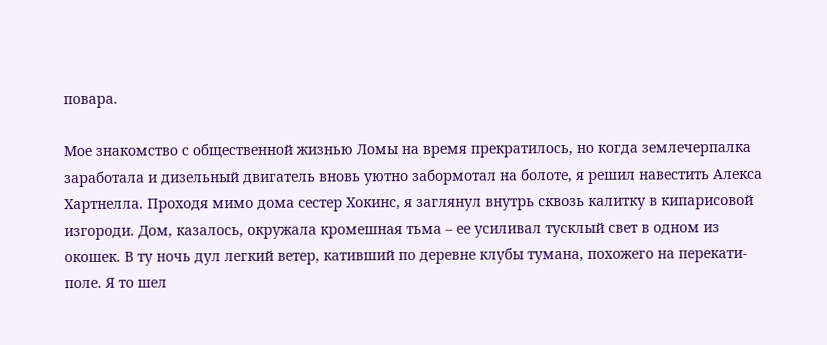повара.

Мое знакомство с общественной жизнью Ломы на время прекратилось, но когда землечерпалка заработала и дизельный двигатель вновь уютно забормотал на болоте, я решил навестить Алекса Хартнелла. Проходя мимо дома сестер Хокинс, я заглянул внутрь сквозь калитку в кипарисовой изгороди. Дом, казалось, окружала кромешная тьма – ее усиливал тусклый свет в одном из окошек. В ту ночь дул легкий ветер, кативший по деревне клубы тумана, похожего на перекати-поле. Я то шел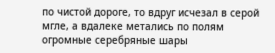по чистой дороге, то вдруг исчезал в серой мгле, а вдалеке метались по полям огромные серебряные шары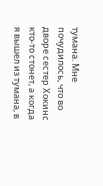тумана. Мне почудилось, что во дворе сестер Хокинс кто-то стонет, а когда я вышел из тумана, в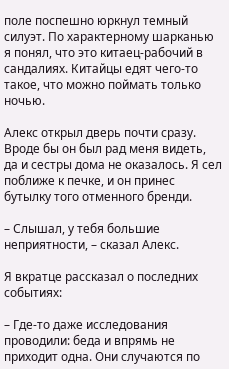поле поспешно юркнул темный силуэт. По характерному шарканью я понял, что это китаец-рабочий в сандалиях. Китайцы едят чего-то такое, что можно поймать только ночью.

Алекс открыл дверь почти сразу. Вроде бы он был рад меня видеть, да и сестры дома не оказалось. Я сел поближе к печке, и он принес бутылку того отменного бренди.

– Слышал, у тебя большие неприятности, – сказал Алекс.

Я вкратце рассказал о последних событиях:

– Где-то даже исследования проводили: беда и впрямь не приходит одна. Они случаются по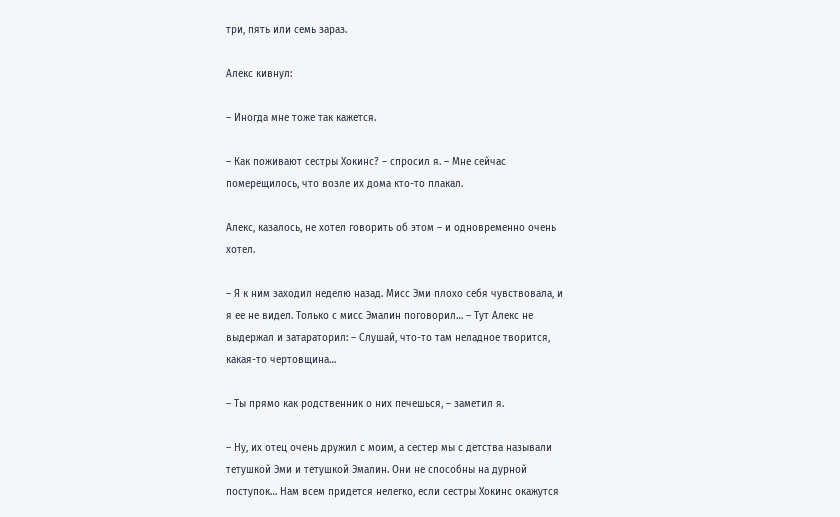три, пять или семь зараз.

Алекс кивнул:

– Иногда мне тоже так кажется.

– Как поживают сестры Хокинс? – спросил я. – Мне сейчас померещилось, что возле их дома кто-то плакал.

Алекс, казалось, не хотел говорить об этом – и одновременно очень хотел.

– Я к ним заходил неделю назад. Мисс Эми плохо себя чувствовала, и я ее не видел. Только с мисс Эмалин поговорил… – Тут Алекс не выдержал и затараторил: – Слушай, что-то там неладное творится, какая-то чертовщина…

– Ты прямо как родственник о них печешься, – заметил я.

– Ну, их отец очень дружил с моим, а сестер мы с детства называли тетушкой Эми и тетушкой Эмалин. Они не способны на дурной поступок… Нам всем придется нелегко, если сестры Хокинс окажутся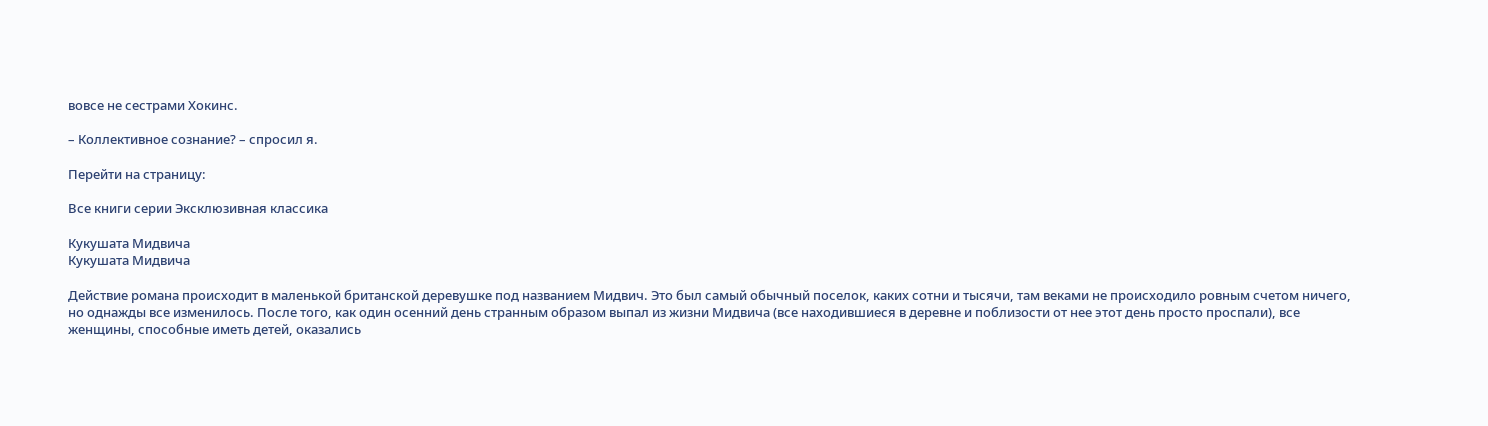вовсе не сестрами Хокинс.

– Коллективное сознание? – спросил я.

Перейти на страницу:

Все книги серии Эксклюзивная классика

Кукушата Мидвича
Кукушата Мидвича

Действие романа происходит в маленькой британской деревушке под названием Мидвич. Это был самый обычный поселок, каких сотни и тысячи, там веками не происходило ровным счетом ничего, но однажды все изменилось. После того, как один осенний день странным образом выпал из жизни Мидвича (все находившиеся в деревне и поблизости от нее этот день просто проспали), все женщины, способные иметь детей, оказались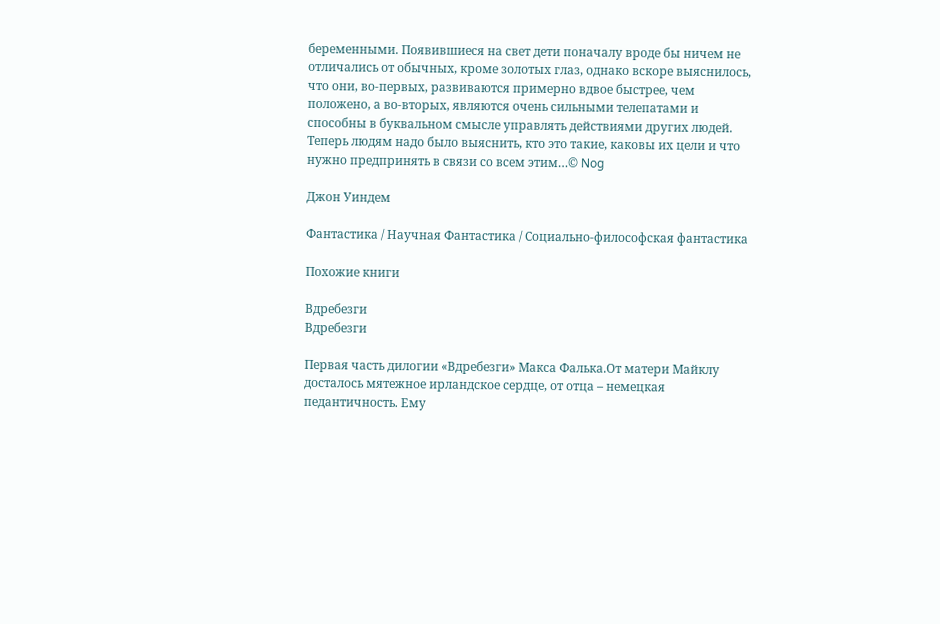беременными. Появившиеся на свет дети поначалу вроде бы ничем не отличались от обычных, кроме золотых глаз, однако вскоре выяснилось, что они, во-первых, развиваются примерно вдвое быстрее, чем положено, а во-вторых, являются очень сильными телепатами и способны в буквальном смысле управлять действиями других людей. Теперь людям надо было выяснить, кто это такие, каковы их цели и что нужно предпринять в связи со всем этим…© Nog

Джон Уиндем

Фантастика / Научная Фантастика / Социально-философская фантастика

Похожие книги

Вдребезги
Вдребезги

Первая часть дилогии «Вдребезги» Макса Фалька.От матери Майклу досталось мятежное ирландское сердце, от отца – немецкая педантичность. Ему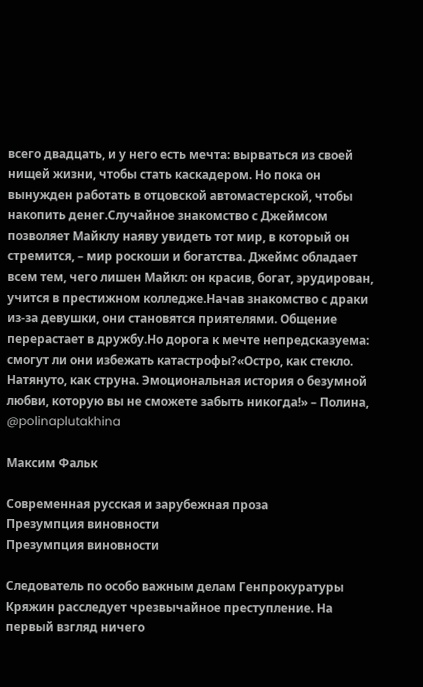всего двадцать, и у него есть мечта: вырваться из своей нищей жизни, чтобы стать каскадером. Но пока он вынужден работать в отцовской автомастерской, чтобы накопить денег.Случайное знакомство с Джеймсом позволяет Майклу наяву увидеть тот мир, в который он стремится, – мир роскоши и богатства. Джеймс обладает всем тем, чего лишен Майкл: он красив, богат, эрудирован, учится в престижном колледже.Начав знакомство с драки из-за девушки, они становятся приятелями. Общение перерастает в дружбу.Но дорога к мечте непредсказуема: смогут ли они избежать катастрофы?«Остро, как стекло. Натянуто, как струна. Эмоциональная история о безумной любви, которую вы не сможете забыть никогда!» – Полина, @polinaplutakhina

Максим Фальк

Современная русская и зарубежная проза
Презумпция виновности
Презумпция виновности

Следователь по особо важным делам Генпрокуратуры Кряжин расследует чрезвычайное преступление. На первый взгляд ничего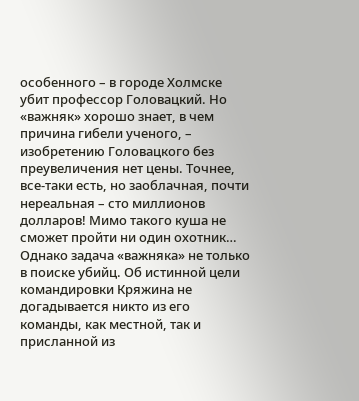особенного – в городе Холмске убит профессор Головацкий. Но «важняк» хорошо знает, в чем причина гибели ученого, – изобретению Головацкого без преувеличения нет цены. Точнее, все-таки есть, но заоблачная, почти нереальная – сто миллионов долларов! Мимо такого куша не сможет пройти ни один охотник… Однако задача «важняка» не только в поиске убийц. Об истинной цели командировки Кряжина не догадывается никто из его команды, как местной, так и присланной из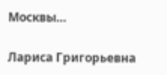Москвы…

Лариса Григорьевна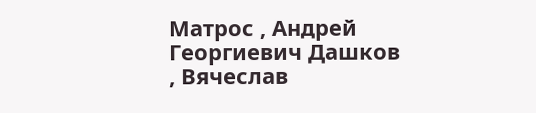Матрос , Андрей Георгиевич Дашков , Вячеслав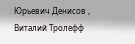Юрьевич Денисов , Виталий Тролефф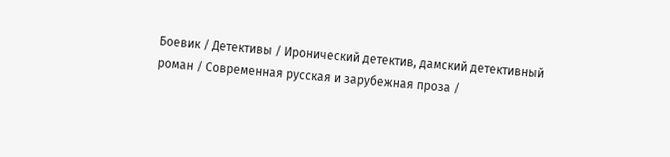Боевик / Детективы / Иронический детектив, дамский детективный роман / Современная русская и зарубежная проза /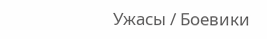Ужасы / Боевики